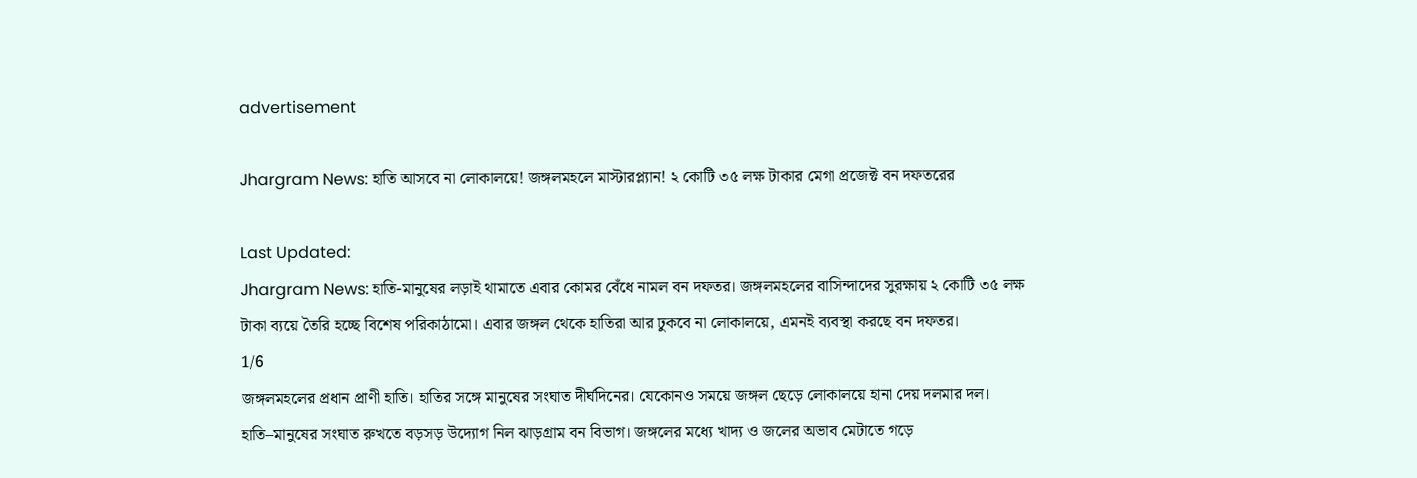advertisement

Jhargram News: হাতি আসবে না লোকালয়ে! জঙ্গলমহলে মাস্টারপ্ল্যান! ২ কোটি ৩৫ লক্ষ টাকার মেগা প্রজেক্ট বন দফতরের

Last Updated:
Jhargram News: হাতি-মানুষের লড়াই থামাতে এবার কোমর বেঁধে নামল বন দফতর। জঙ্গলমহলের বাসিন্দাদের সুরক্ষায় ২ কোটি ৩৫ লক্ষ টাকা ব্যয়ে তৈরি হচ্ছে বিশেষ পরিকাঠামো। এবার জঙ্গল থেকে হাতিরা আর ঢুকবে না লোকালয়ে, এমনই ব্যবস্থা করছে বন দফতর।
1/6
জঙ্গলমহলের প্রধান প্রাণী হাতি। হাতির সঙ্গে মানুষের সংঘাত দীর্ঘদিনের। যেকোনও সময়ে জঙ্গল ছেড়ে লোকালয়ে হানা দেয় দলমার দল। হাতি–মানুষের সংঘাত রুখতে বড়সড় উদ্যোগ নিল ঝাড়গ্রাম বন বিভাগ। জঙ্গলের মধ্যে খাদ্য ও জলের অভাব মেটাতে গড়ে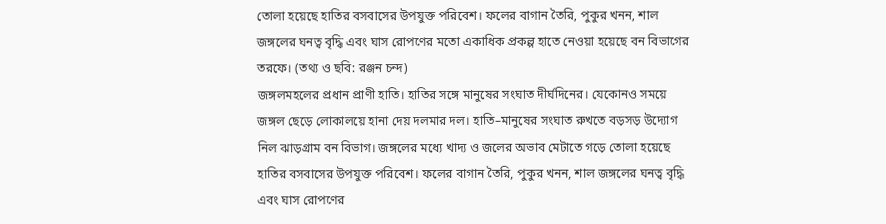তোলা হয়েছে হাতির বসবাসের উপযুক্ত পরিবেশ। ফলের বাগান তৈরি, পুকুর খনন, শাল জঙ্গলের ঘনত্ব বৃদ্ধি এবং ঘাস রোপণের মতো একাধিক প্রকল্প হাতে নেওয়া হয়েছে বন বিভাগের তরফে। (তথ্য ও ছবি: রঞ্জন চন্দ)
জঙ্গলমহলের প্রধান প্রাণী হাতি। হাতির সঙ্গে মানুষের সংঘাত দীর্ঘদিনের। যেকোনও সময়ে জঙ্গল ছেড়ে লোকালয়ে হানা দেয় দলমার দল। হাতি–মানুষের সংঘাত রুখতে বড়সড় উদ্যোগ নিল ঝাড়গ্রাম বন বিভাগ। জঙ্গলের মধ্যে খাদ্য ও জলের অভাব মেটাতে গড়ে তোলা হয়েছে হাতির বসবাসের উপযুক্ত পরিবেশ। ফলের বাগান তৈরি, পুকুর খনন, শাল জঙ্গলের ঘনত্ব বৃদ্ধি এবং ঘাস রোপণের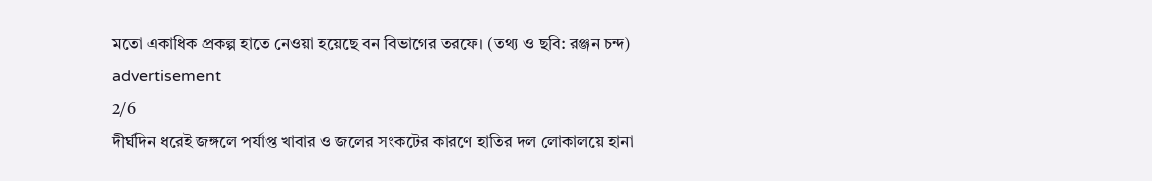মতো একাধিক প্রকল্প হাতে নেওয়া হয়েছে বন বিভাগের তরফে। (তথ্য ও ছবি: রঞ্জন চন্দ)
advertisement
2/6
দীর্ঘদিন ধরেই জঙ্গলে পর্যাপ্ত খাবার ও জলের সংকটের কারণে হাতির দল লোকালয়ে হানা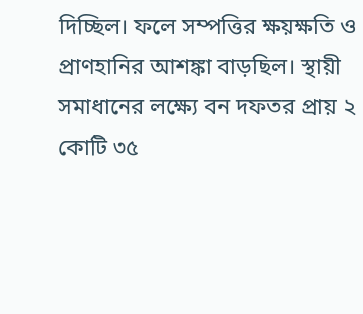দিচ্ছিল। ফলে সম্পত্তির ক্ষয়ক্ষতি ও প্রাণহানির আশঙ্কা বাড়ছিল। স্থায়ী সমাধানের লক্ষ্যে বন দফতর প্রায় ২ কোটি ৩৫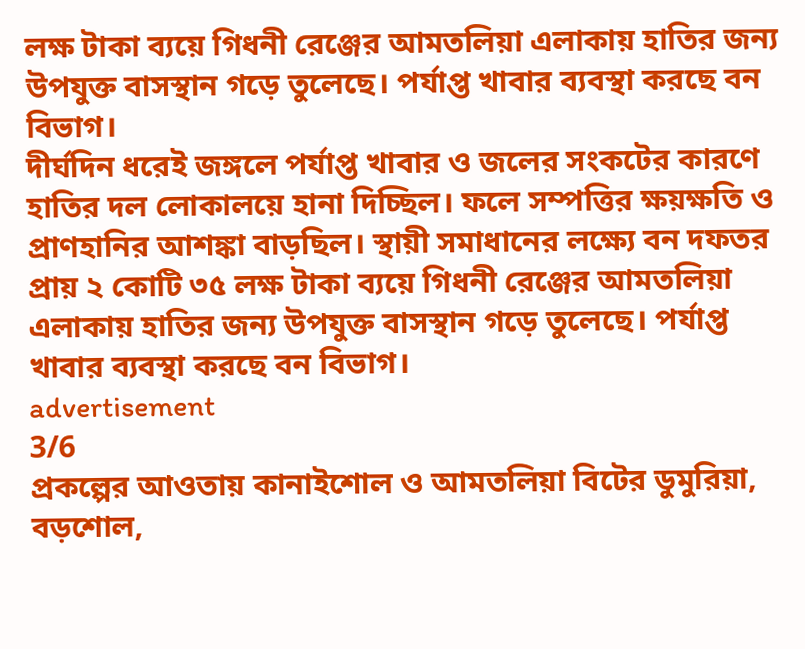লক্ষ টাকা ব্যয়ে গিধনী রেঞ্জের আমতলিয়া এলাকায় হাতির জন্য উপযুক্ত বাসস্থান গড়ে তুলেছে। পর্যাপ্ত খাবার ব্যবস্থা করছে বন বিভাগ।
দীর্ঘদিন ধরেই জঙ্গলে পর্যাপ্ত খাবার ও জলের সংকটের কারণে হাতির দল লোকালয়ে হানা দিচ্ছিল। ফলে সম্পত্তির ক্ষয়ক্ষতি ও প্রাণহানির আশঙ্কা বাড়ছিল। স্থায়ী সমাধানের লক্ষ্যে বন দফতর প্রায় ২ কোটি ৩৫ লক্ষ টাকা ব্যয়ে গিধনী রেঞ্জের আমতলিয়া এলাকায় হাতির জন্য উপযুক্ত বাসস্থান গড়ে তুলেছে। পর্যাপ্ত খাবার ব্যবস্থা করছে বন বিভাগ।
advertisement
3/6
প্রকল্পের আওতায় কানাইশোল ও আমতলিয়া বিটের ডুমুরিয়া, বড়শোল,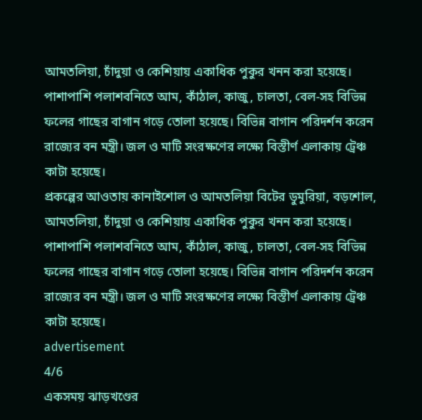আমতলিয়া, চাঁদুয়া ও কেশিয়ায় একাধিক পুকুর খনন করা হয়েছে। পাশাপাশি পলাশবনিতে আম, কাঁঠাল, কাজু, চালতা, বেল-সহ বিভিন্ন ফলের গাছের বাগান গড়ে তোলা হয়েছে। বিভিন্ন বাগান পরিদর্শন করেন রাজ্যের বন মন্ত্রী। জল ও মাটি সংরক্ষণের লক্ষ্যে বিস্তীর্ণ এলাকায় ট্রেঞ্চ কাটা হয়েছে।
প্রকল্পের আওতায় কানাইশোল ও আমতলিয়া বিটের ডুমুরিয়া, বড়শোল, আমতলিয়া, চাঁদুয়া ও কেশিয়ায় একাধিক পুকুর খনন করা হয়েছে। পাশাপাশি পলাশবনিতে আম, কাঁঠাল, কাজু, চালতা, বেল-সহ বিভিন্ন ফলের গাছের বাগান গড়ে তোলা হয়েছে। বিভিন্ন বাগান পরিদর্শন করেন রাজ্যের বন মন্ত্রী। জল ও মাটি সংরক্ষণের লক্ষ্যে বিস্তীর্ণ এলাকায় ট্রেঞ্চ কাটা হয়েছে।
advertisement
4/6
একসময় ঝাড়খণ্ডের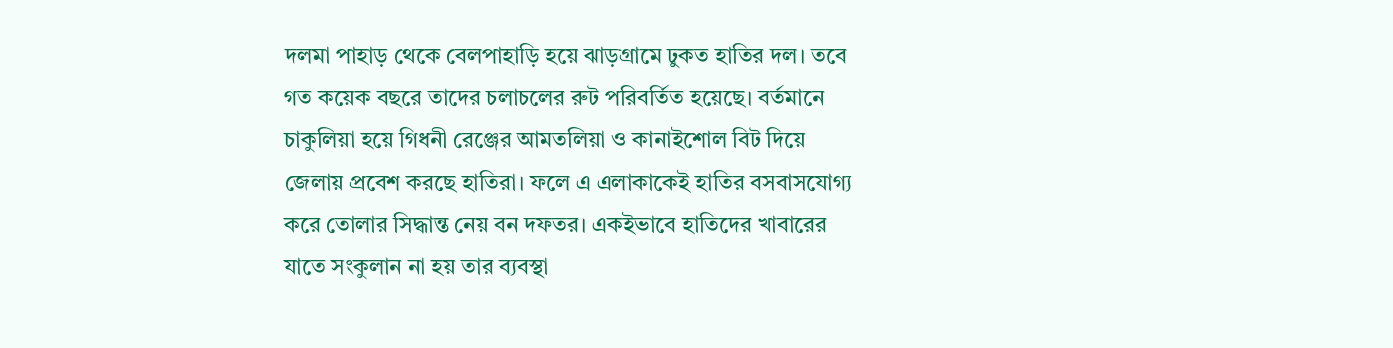দলমা পাহাড় থেকে বেলপাহাড়ি হয়ে ঝাড়গ্রামে ঢুকত হাতির দল। তবে গত কয়েক বছরে তাদের চলাচলের রুট পরিবর্তিত হয়েছে। বর্তমানে চাকুলিয়া হয়ে গিধনী রেঞ্জের আমতলিয়া ও কানাইশোল বিট দিয়ে জেলায় প্রবেশ করছে হাতিরা। ফলে এ এলাকাকেই হাতির বসবাসযোগ্য করে তোলার সিদ্ধান্ত নেয় বন দফতর। একইভাবে হাতিদের খাবারের যাতে সংকুলান না হয় তার ব্যবস্থা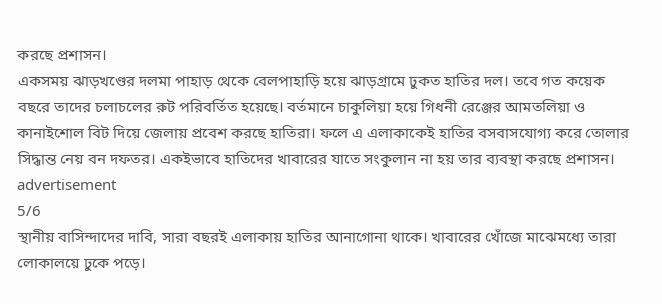করছে প্রশাসন।
একসময় ঝাড়খণ্ডের দলমা পাহাড় থেকে বেলপাহাড়ি হয়ে ঝাড়গ্রামে ঢুকত হাতির দল। তবে গত কয়েক বছরে তাদের চলাচলের রুট পরিবর্তিত হয়েছে। বর্তমানে চাকুলিয়া হয়ে গিধনী রেঞ্জের আমতলিয়া ও কানাইশোল বিট দিয়ে জেলায় প্রবেশ করছে হাতিরা। ফলে এ এলাকাকেই হাতির বসবাসযোগ্য করে তোলার সিদ্ধান্ত নেয় বন দফতর। একইভাবে হাতিদের খাবারের যাতে সংকুলান না হয় তার ব্যবস্থা করছে প্রশাসন।
advertisement
5/6
স্থানীয় বাসিন্দাদের দাবি, সারা বছরই এলাকায় হাতির আনাগোনা থাকে। খাবারের খোঁজে মাঝেমধ্যে তারা লোকালয়ে ঢুকে পড়ে।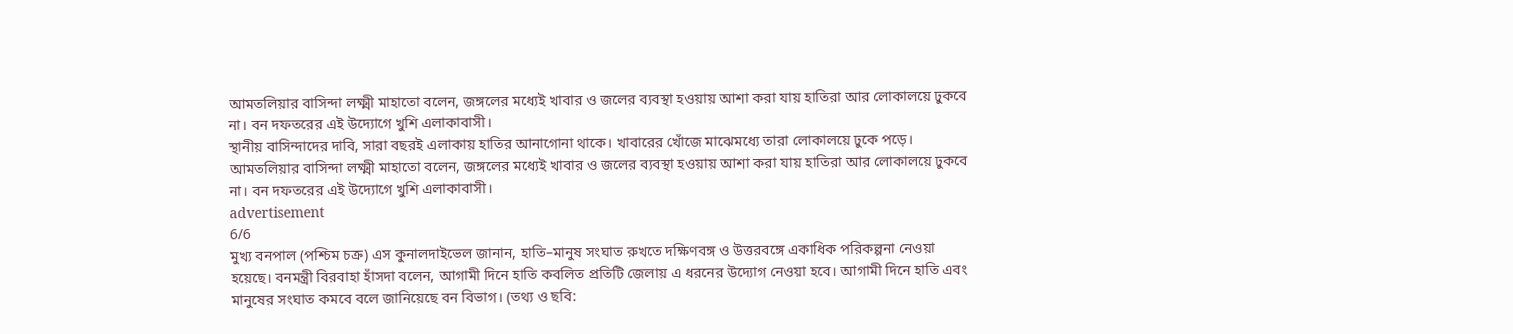আমতলিয়ার বাসিন্দা লক্ষ্মী মাহাতো বলেন, জঙ্গলের মধ্যেই খাবার ও জলের ব্যবস্থা হওয়ায় আশা করা যায় হাতিরা আর লোকালয়ে ঢুকবে না। বন দফতরের এই উদ্যোগে খুশি এলাকাবাসী।
স্থানীয় বাসিন্দাদের দাবি, সারা বছরই এলাকায় হাতির আনাগোনা থাকে। খাবারের খোঁজে মাঝেমধ্যে তারা লোকালয়ে ঢুকে পড়ে। আমতলিয়ার বাসিন্দা লক্ষ্মী মাহাতো বলেন, জঙ্গলের মধ্যেই খাবার ও জলের ব্যবস্থা হওয়ায় আশা করা যায় হাতিরা আর লোকালয়ে ঢুকবে না। বন দফতরের এই উদ্যোগে খুশি এলাকাবাসী।
advertisement
6/6
মুখ্য বনপাল (পশ্চিম চক্র) এস কুনালদাইভেল জানান, হাতি–মানুষ সংঘাত রুখতে দক্ষিণবঙ্গ ও উত্তরবঙ্গে একাধিক পরিকল্পনা নেওয়া হয়েছে। বনমন্ত্রী বিরবাহা হাঁসদা বলেন, আগামী দিনে হাতি কবলিত প্রতিটি জেলায় এ ধরনের উদ্যোগ নেওয়া হবে। আগামী দিনে হাতি এবং মানুষের সংঘাত কমবে বলে জানিয়েছে বন বিভাগ। (তথ্য ও ছবি: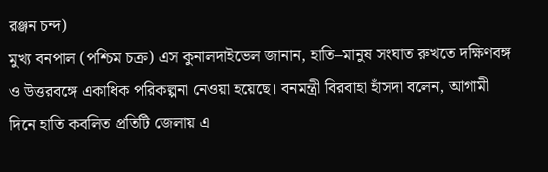রঞ্জন চন্দ)
মুখ্য বনপাল (পশ্চিম চক্র) এস কুনালদাইভেল জানান, হাতি–মানুষ সংঘাত রুখতে দক্ষিণবঙ্গ ও উত্তরবঙ্গে একাধিক পরিকল্পনা নেওয়া হয়েছে। বনমন্ত্রী বিরবাহা হাঁসদা বলেন, আগামী দিনে হাতি কবলিত প্রতিটি জেলায় এ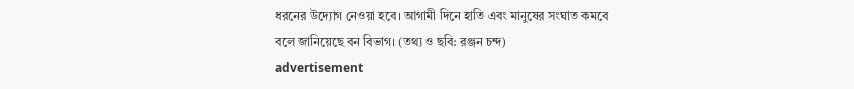ধরনের উদ্যোগ নেওয়া হবে। আগামী দিনে হাতি এবং মানুষের সংঘাত কমবে বলে জানিয়েছে বন বিভাগ। (তথ্য ও ছবি: রঞ্জন চন্দ)
advertisement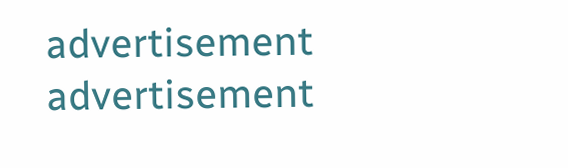advertisement
advertisement